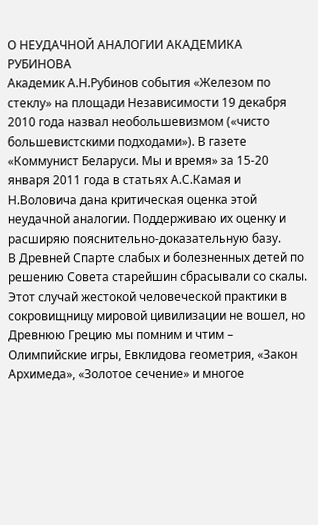О НЕУДАЧНОЙ АНАЛОГИИ АКАДЕМИКА РУБИНОВА
Академик А.Н.Рубинов события «Железом по стеклу» на площади Независимости 19 декабря 2010 года назвал необольшевизмом («чисто большевистскими подходами»). В газете «Коммунист Беларуси. Мы и время» за 15-20 января 2011 года в статьях А.С.Камая и Н.Воловича дана критическая оценка этой неудачной аналогии. Поддерживаю их оценку и расширяю пояснительно-доказательную базу.
В Древней Спарте слабых и болезненных детей по решению Совета старейшин сбрасывали со скалы. Этот случай жестокой человеческой практики в сокровищницу мировой цивилизации не вошел, но Древнюю Грецию мы помним и чтим – Олимпийские игры, Евклидова геометрия, «Закон Архимеда», «Золотое сечение» и многое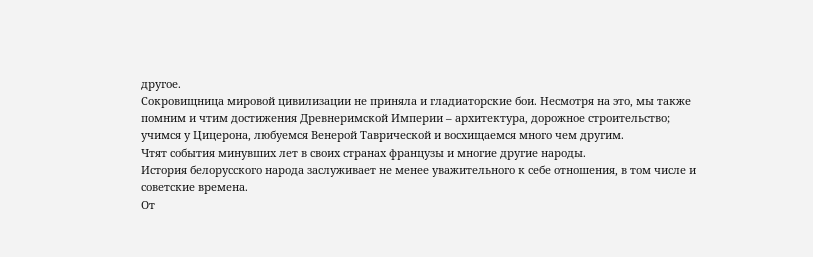другое.
Сокровищница мировой цивилизации не приняла и гладиаторские бои. Несмотря на это, мы также помним и чтим достижения Древнеримской Империи – архитектура, дорожное строительство; учимся у Цицерона, любуемся Венерой Таврической и восхищаемся много чем другим.
Чтят события минувших лет в своих странах французы и многие другие народы.
История белорусского народа заслуживает не менее уважительного к себе отношения, в том числе и советские времена.
От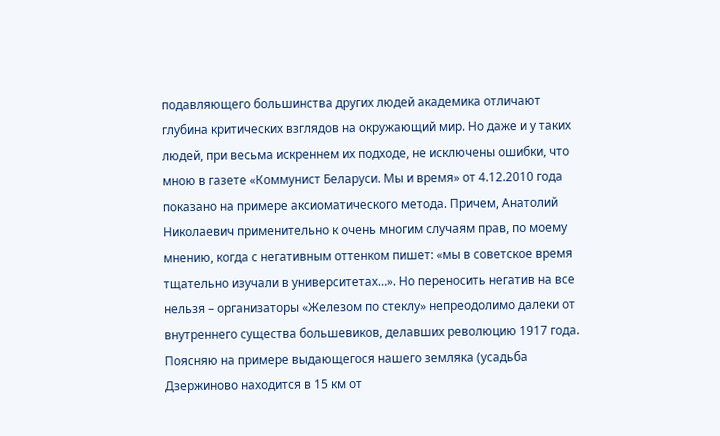подавляющего большинства других людей академика отличают глубина критических взглядов на окружающий мир. Но даже и у таких людей, при весьма искреннем их подходе, не исключены ошибки, что мною в газете «Коммунист Беларуси. Мы и время» от 4.12.2010 года показано на примере аксиоматического метода. Причем, Анатолий Николаевич применительно к очень многим случаям прав, по моему мнению, когда с негативным оттенком пишет: «мы в советское время тщательно изучали в университетах…». Но переносить негатив на все нельзя – организаторы «Железом по стеклу» непреодолимо далеки от внутреннего существа большевиков, делавших революцию 1917 года. Поясняю на примере выдающегося нашего земляка (усадьба Дзержиново находится в 15 км от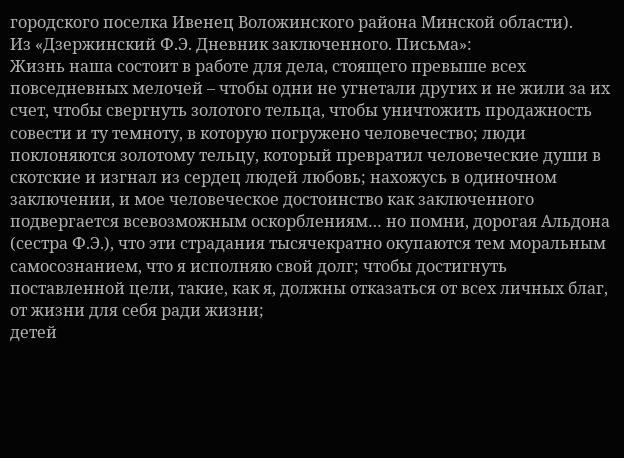городского поселка Ивенец Воложинского района Минской области).
Из «Дзержинский Ф.Э. Дневник заключенного. Письма»:
Жизнь наша состоит в работе для дела, стоящего превыше всех повседневных мелочей – чтобы одни не угнетали других и не жили за их счет, чтобы свергнуть золотого тельца, чтобы уничтожить продажность совести и ту темноту, в которую погружено человечество; люди поклоняются золотому тельцу, который превратил человеческие души в скотские и изгнал из сердец людей любовь; нахожусь в одиночном заключении, и мое человеческое достоинство как заключенного подвергается всевозможным оскорблениям… но помни, дорогая Альдона (сестра Ф.Э.), что эти страдания тысячекратно окупаются тем моральным самосознанием, что я исполняю свой долг; чтобы достигнуть поставленной цели, такие, как я, должны отказаться от всех личных благ, от жизни для себя ради жизни;
детей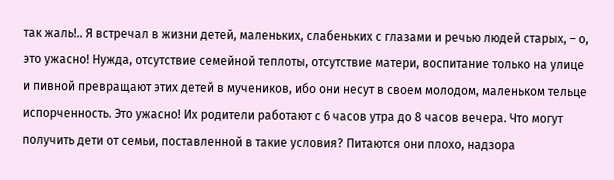так жаль!.. Я встречал в жизни детей, маленьких, слабеньких с глазами и речью людей старых, – о, это ужасно! Нужда, отсутствие семейной теплоты, отсутствие матери, воспитание только на улице и пивной превращают этих детей в мучеников, ибо они несут в своем молодом, маленьком тельце испорченность. Это ужасно! Их родители работают с 6 часов утра до 8 часов вечера. Что могут получить дети от семьи, поставленной в такие условия? Питаются они плохо, надзора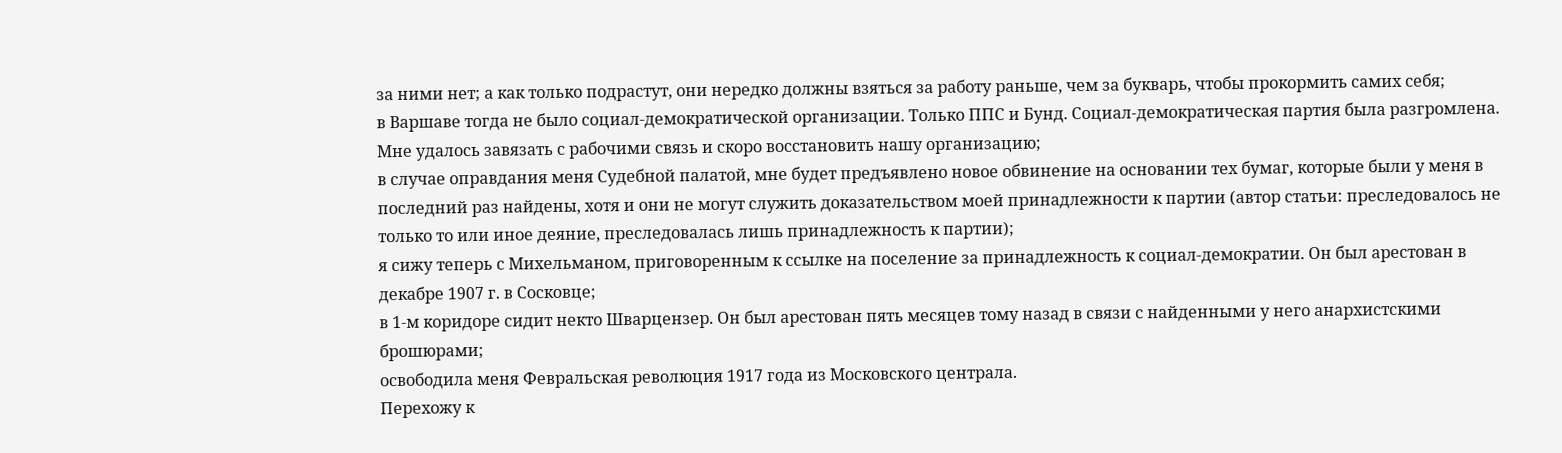за ними нет; а как только подрастут, они нередко должны взяться за работу раньше, чем за букварь, чтобы прокормить самих себя;
в Варшаве тогда не было социал-демократической организации. Только ППС и Бунд. Социал-демократическая партия была разгромлена. Мне удалось завязать с рабочими связь и скоро восстановить нашу организацию;
в случае оправдания меня Судебной палатой, мне будет предъявлено новое обвинение на основании тех бумаг, которые были у меня в последний раз найдены, хотя и они не могут служить доказательством моей принадлежности к партии (автор статьи: преследовалось не только то или иное деяние, преследовалась лишь принадлежность к партии);
я сижу теперь с Михельманом, приговоренным к ссылке на поселение за принадлежность к социал-демократии. Он был арестован в декабре 1907 г. в Сосковце;
в 1-м коридоре сидит некто Шварцензер. Он был арестован пять месяцев тому назад в связи с найденными у него анархистскими брошюрами;
освободила меня Февральская революция 1917 года из Московского централа.
Перехожу к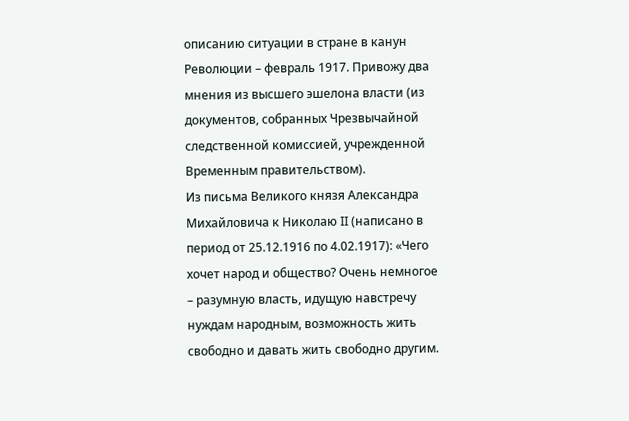описанию ситуации в стране в канун Революции – февраль 1917. Привожу два мнения из высшего эшелона власти (из документов, собранных Чрезвычайной следственной комиссией, учрежденной Временным правительством).
Из письма Великого князя Александра Михайловича к Николаю II (написано в период от 25.12.1916 по 4.02.1917): «Чего хочет народ и общество? Очень немногое – разумную власть, идущую навстречу нуждам народным, возможность жить свободно и давать жить свободно другим.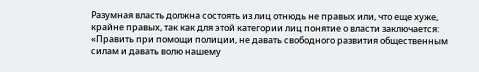Разумная власть должна состоять из лиц отнюдь не правых или, что еще хуже, крайне правых, так как для этой категории лиц понятие о власти заключается: «Править при помощи полиции, не давать свободного развития общественным силам и давать волю нашему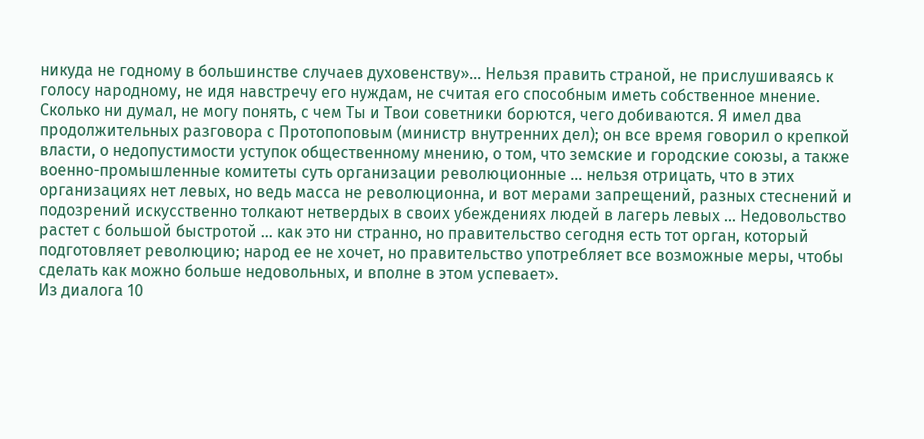никуда не годному в большинстве случаев духовенству»… Нельзя править страной, не прислушиваясь к голосу народному, не идя навстречу его нуждам, не считая его способным иметь собственное мнение. Сколько ни думал, не могу понять, с чем Ты и Твои советники борются, чего добиваются. Я имел два продолжительных разговора с Протопоповым (министр внутренних дел); он все время говорил о крепкой власти, о недопустимости уступок общественному мнению, о том, что земские и городские союзы, а также военно-промышленные комитеты суть организации революционные … нельзя отрицать, что в этих организациях нет левых, но ведь масса не революционна, и вот мерами запрещений, разных стеснений и подозрений искусственно толкают нетвердых в своих убеждениях людей в лагерь левых … Недовольство растет с большой быстротой … как это ни странно, но правительство сегодня есть тот орган, который подготовляет революцию; народ ее не хочет, но правительство употребляет все возможные меры, чтобы сделать как можно больше недовольных, и вполне в этом успевает».
Из диалога 10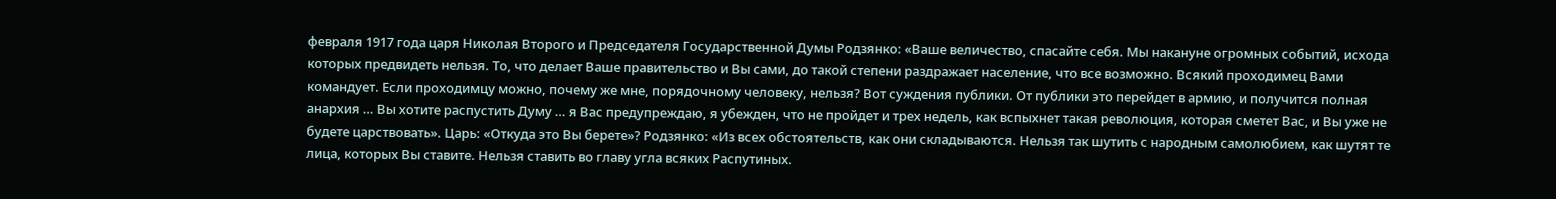февраля 1917 года царя Николая Второго и Председателя Государственной Думы Родзянко: «Ваше величество, спасайте себя. Мы накануне огромных событий, исхода которых предвидеть нельзя. То, что делает Ваше правительство и Вы сами, до такой степени раздражает население, что все возможно. Всякий проходимец Вами командует. Если проходимцу можно, почему же мне, порядочному человеку, нельзя? Вот суждения публики. От публики это перейдет в армию, и получится полная анархия … Вы хотите распустить Думу … я Вас предупреждаю, я убежден, что не пройдет и трех недель, как вспыхнет такая революция, которая сметет Вас, и Вы уже не будете царствовать». Царь: «Откуда это Вы берете»? Родзянко: «Из всех обстоятельств, как они складываются. Нельзя так шутить с народным самолюбием, как шутят те лица, которых Вы ставите. Нельзя ставить во главу угла всяких Распутиных.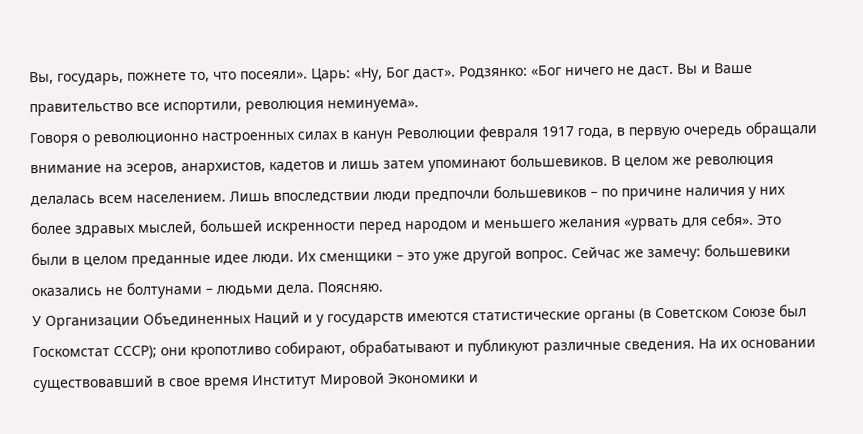Вы, государь, пожнете то, что посеяли». Царь: «Ну, Бог даст». Родзянко: «Бог ничего не даст. Вы и Ваше правительство все испортили, революция неминуема».
Говоря о революционно настроенных силах в канун Революции февраля 1917 года, в первую очередь обращали внимание на эсеров, анархистов, кадетов и лишь затем упоминают большевиков. В целом же революция делалась всем населением. Лишь впоследствии люди предпочли большевиков – по причине наличия у них более здравых мыслей, большей искренности перед народом и меньшего желания «урвать для себя». Это были в целом преданные идее люди. Их сменщики – это уже другой вопрос. Сейчас же замечу: большевики оказались не болтунами – людьми дела. Поясняю.
У Организации Объединенных Наций и у государств имеются статистические органы (в Советском Союзе был Госкомстат СССР); они кропотливо собирают, обрабатывают и публикуют различные сведения. На их основании существовавший в свое время Институт Мировой Экономики и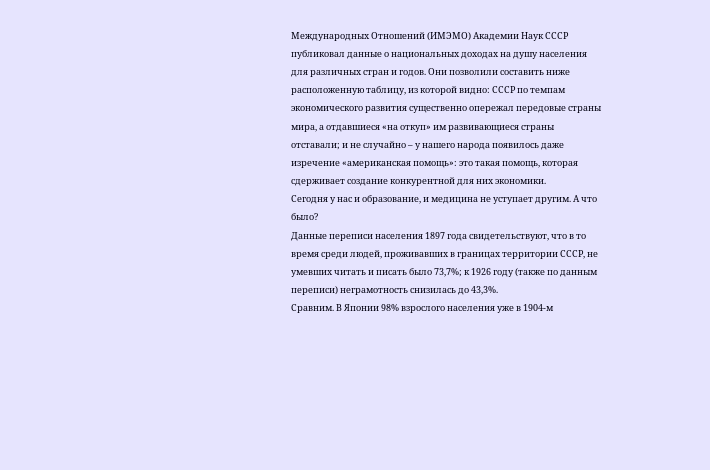Международных Отношений (ИМЭМО) Академии Наук СССР публиковал данные о национальных доходах на душу населения для различных стран и годов. Они позволили составить ниже расположенную таблицу, из которой видно: СССР по темпам экономического развития существенно опережал передовые страны мира, а отдавшиеся «на откуп» им развивающиеся страны отставали; и не случайно – у нашего народа появилось даже изречение «американская помощь»: это такая помощь, которая сдерживает создание конкурентной для них экономики.
Сегодня у нас и образование, и медицина не уступает другим. А что было?
Данные переписи населения 1897 года свидетельствуют, что в то время среди людей, проживавших в границах территории СССР, не умевших читать и писать было 73,7%; к 1926 году (также по данным переписи) неграмотность снизилась до 43,3%.
Сравним. В Японии 98% взрослого населения уже в 1904-м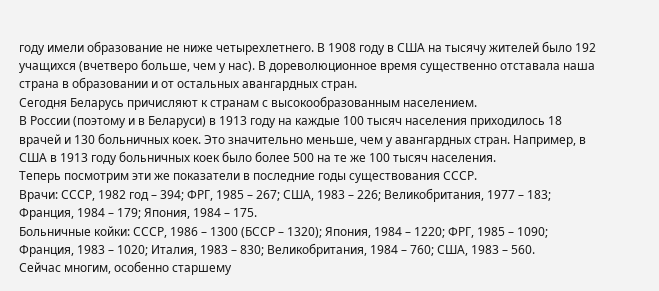году имели образование не ниже четырехлетнего. В 1908 году в США на тысячу жителей было 192 учащихся (вчетверо больше, чем у нас). В дореволюционное время существенно отставала наша страна в образовании и от остальных авангардных стран.
Сегодня Беларусь причисляют к странам с высокообразованным населением.
В России (поэтому и в Беларуси) в 1913 году на каждые 100 тысяч населения приходилось 18 врачей и 130 больничных коек. Это значительно меньше, чем у авангардных стран. Например, в США в 1913 году больничных коек было более 500 на те же 100 тысяч населения.
Теперь посмотрим эти же показатели в последние годы существования СССР.
Врачи: СССР, 1982 год – 394; ФРГ, 1985 – 267; США, 1983 – 226; Великобритания, 1977 – 183; Франция, 1984 – 179; Япония, 1984 – 175.
Больничные койки: СССР, 1986 – 1300 (БССР – 1320); Япония, 1984 – 1220; ФРГ, 1985 – 1090; Франция, 1983 – 1020; Италия, 1983 – 830; Великобритания, 1984 – 760; США, 1983 – 560.
Сейчас многим, особенно старшему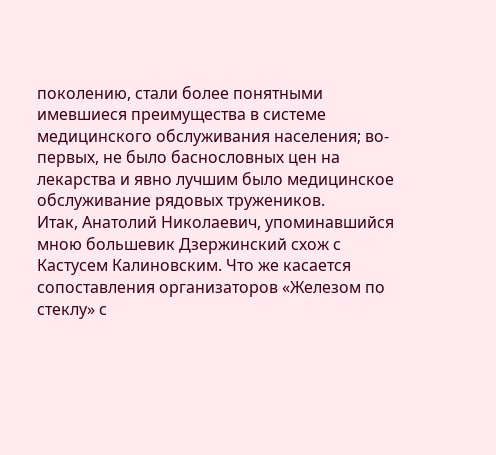поколению, стали более понятными имевшиеся преимущества в системе медицинского обслуживания населения; во-первых, не было баснословных цен на лекарства и явно лучшим было медицинское обслуживание рядовых тружеников.
Итак, Анатолий Николаевич, упоминавшийся мною большевик Дзержинский схож с Кастусем Калиновским. Что же касается сопоставления организаторов «Железом по стеклу» с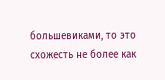большевиками, то это схожесть не более как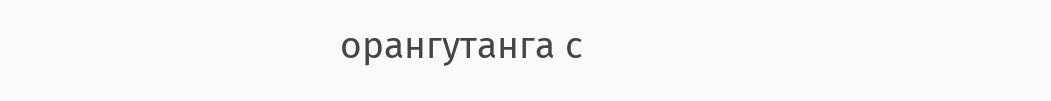орангутанга с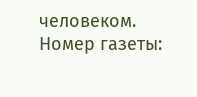человеком.
Номер газеты: